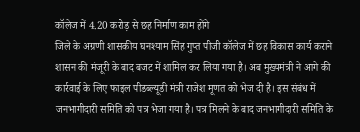कॉलेज में 4.20 करोड़ से छह निर्माण काम होंगे
जिले के अग्रणी शासकीय घनश्याम सिंह गुप्त पीजी कॉलेज में छह विकास कार्य कराने शासन की मंजूरी के बाद बजट में शामिल कर लिया गया है। अब मुख्यमंत्री ने आगे की कार्रवाई के लिए फाइल पीडब्ल्यूडी मंत्री राजेश मूणत को भेज दी है। इस संबंध में जनभागीदारी समिति को पत्र भेजा गया है। पत्र मिलने के बाद जनभागीदारी समिति के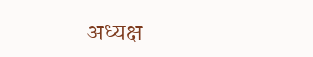अध्यक्ष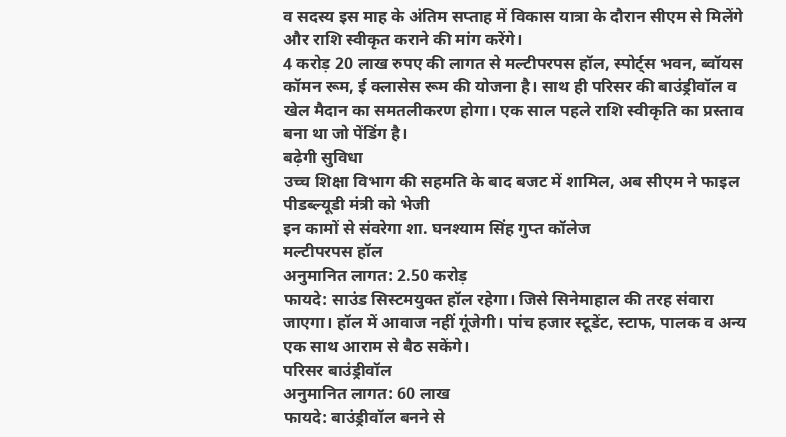व सदस्य इस माह के अंतिम सप्ताह में विकास यात्रा के दौरान सीएम से मिलेंगे और राशि स्वीकृत कराने की मांग करेंगे।
4 करोड़ 20 लाख रुपए की लागत से मल्टीपरपस हॉल, स्पोर्ट्स भवन, ब्वॉयस कॉमन रूम, ई क्लासेस रूम की योजना है। साथ ही परिसर की बाउंड्रीवॉल व खेल मैदान का समतलीकरण होगा। एक साल पहले राशि स्वीकृति का प्रस्ताव बना था जो पेंडिंग है।
बढ़ेगी सुविधा
उच्च शिक्षा विभाग की सहमति के बाद बजट में शामिल, अब सीएम ने फाइल पीडब्ल्यूडी मंत्री को भेजी
इन कामों से संवरेगा शा. घनश्याम सिंह गुप्त कॉलेज
मल्टीपरपस हॉल
अनुमानित लागत: 2.50 करोड़
फायदे: साउंड सिस्टमयुक्त हॉल रहेगा। जिसे सिनेमाहाल की तरह संवारा जाएगा। हॉल में आवाज नहीं गूंजेगी। पांच हजार स्टूडेंट, स्टाफ, पालक व अन्य एक साथ आराम से बैठ सकेंगे।
परिसर बाउंड्रीवॉल
अनुमानित लागत: 60 लाख
फायदे: बाउंड्रीवॉल बनने से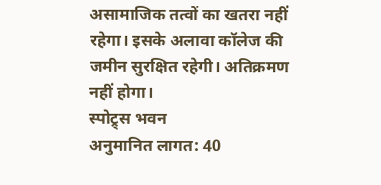असामाजिक तत्वों का खतरा नहीं रहेगा। इसके अलावा कॉलेज की जमीन सुरक्षित रहेगी। अतिक्रमण नहीं होगा।
स्पोट्र्स भवन
अनुमानित लागत: 40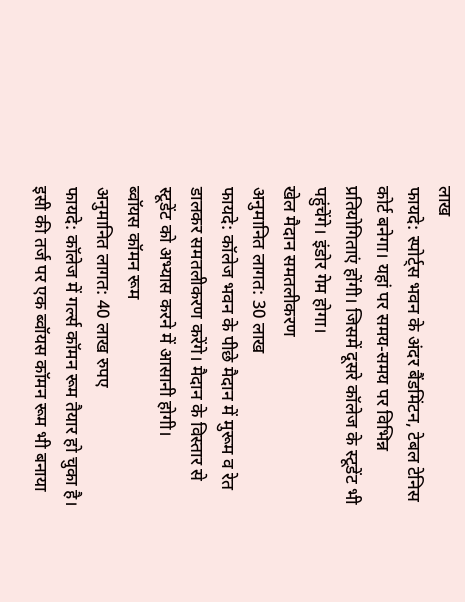लाख
फायदे: स्पोर्ट्स भवन के अंदर बैंडमिंटन, टेबल टेनिस कोर्ट बनेगा। यहां पर समय-समय पर विभिन्न प्रतियोगिताएं होंगी। जिसमें दूसरे कॉलेज के स्टूडेंट भी पहुंचेंगे। इंडोर गेम होगा।
खेल मैदान समतलीकरण
अनुमानित लागत: 30 लाख
फायदे: कॉलेज भवन के पीछे मैदान में मुरूम व रेत डालकर समतलीकरण करेंगे। मैदान के विस्तार से स्टूडेंट को अभ्यास करने में आसानी होगी।
ब्वॉयस कॉमन रूम
अनुमानित लागत: 40 लाख रुपए
फायदे: कॉलेज में गर्ल्स कॉमन रूम तैयार हो चुका है। इसी की तर्ज पर एक ब्वॉयस कॉमन रूम भी बनाया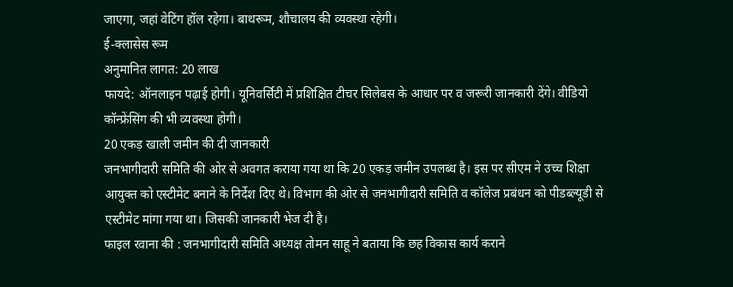जाएगा, जहां वेटिंग हॉल रहेगा। बाथरूम, शौचालय की व्यवस्था रहेगी।
ई-क्लासेस रूम
अनुमानित लागत: 20 लाख
फायदे: ऑनलाइन पढ़ाई होगी। यूनिवर्सिटी में प्रशिक्षित टीचर सिलेबस के आधार पर व जरूरी जानकारी देंगे। वीडियो कॉन्फ्रेंसिंग की भी व्यवस्था होगी।
20 एकड़ खाली जमीन की दी जानकारी
जनभागीदारी समिति की ओर से अवगत कराया गया था कि 20 एकड़ जमीन उपलब्ध है। इस पर सीएम ने उच्च शिक्षा आयुक्त को एस्टीमेट बनाने के निर्देश दिए थे। विभाग की ओर से जनभागीदारी समिति व कॉलेज प्रबंधन को पीडब्ल्यूडी से एस्टीमेट मांगा गया था। जिसकी जानकारी भेज दी है।
फाइल रवाना की : जनभागीदारी समिति अध्यक्ष तोमन साहू ने बताया कि छह विकास कार्य कराने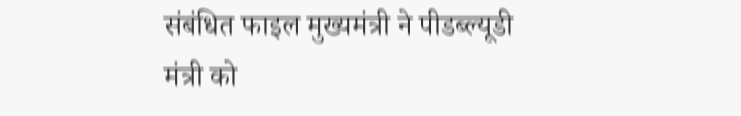संबंधित फाइल मुख्यमंत्री ने पीडब्ल्यूडी मंत्री को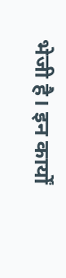भेजी है। इन कार्यों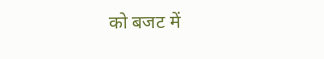को बजट में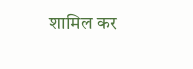शामिल कर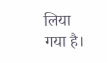लिया गया है।